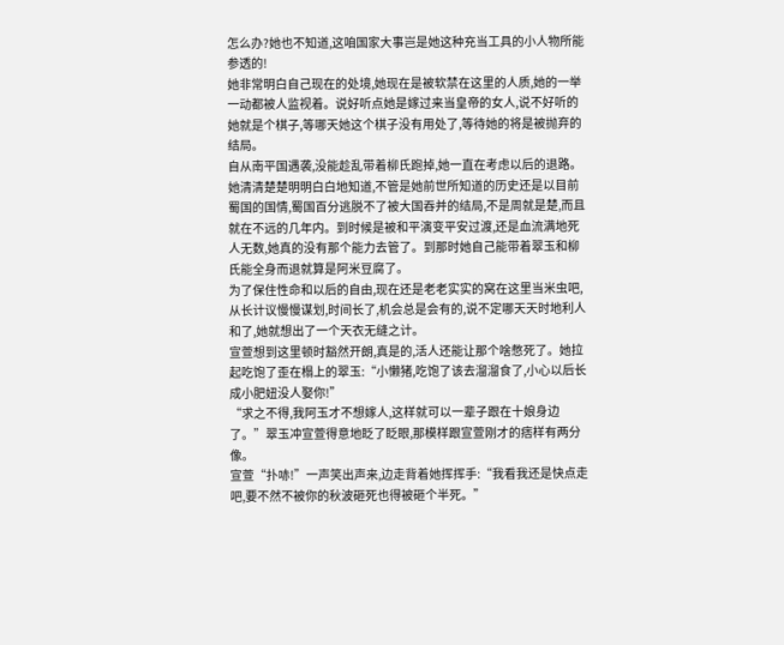怎么办?她也不知道,这咱国家大事岂是她这种充当工具的小人物所能参透的!
她非常明白自己现在的处境,她现在是被软禁在这里的人质,她的一举一动都被人监视着。说好听点她是嫁过来当皇帝的女人,说不好听的她就是个棋子,等哪天她这个棋子没有用处了,等待她的将是被抛弃的结局。
自从南平国遇袭,没能趁乱带着柳氏跑掉,她一直在考虑以后的退路。她清清楚楚明明白白地知道,不管是她前世所知道的历史还是以目前蜀国的国情,蜀国百分逃脱不了被大国吞并的结局,不是周就是楚,而且就在不远的几年内。到时候是被和平演变平安过渡,还是血流满地死人无数,她真的没有那个能力去管了。到那时她自己能带着翠玉和柳氏能全身而退就算是阿米豆腐了。
为了保住性命和以后的自由,现在还是老老实实的窝在这里当米虫吧,从长计议慢慢谋划,时间长了,机会总是会有的,说不定哪天天时地利人和了,她就想出了一个天衣无缝之计。
宣萱想到这里顿时豁然开朗,真是的,活人还能让那个啥憋死了。她拉起吃饱了歪在榻上的翠玉:“小懒猪,吃饱了该去溜溜食了,小心以后长成小肥妞没人娶你!”
“求之不得,我阿玉才不想嫁人,这样就可以一辈子跟在十娘身边了。”翠玉冲宣萱得意地眨了眨眼,那模样跟宣萱刚才的痞样有两分像。
宣萱“扑哧!”一声笑出声来,边走背着她挥挥手:“我看我还是快点走吧,要不然不被你的秋波砸死也得被砸个半死。”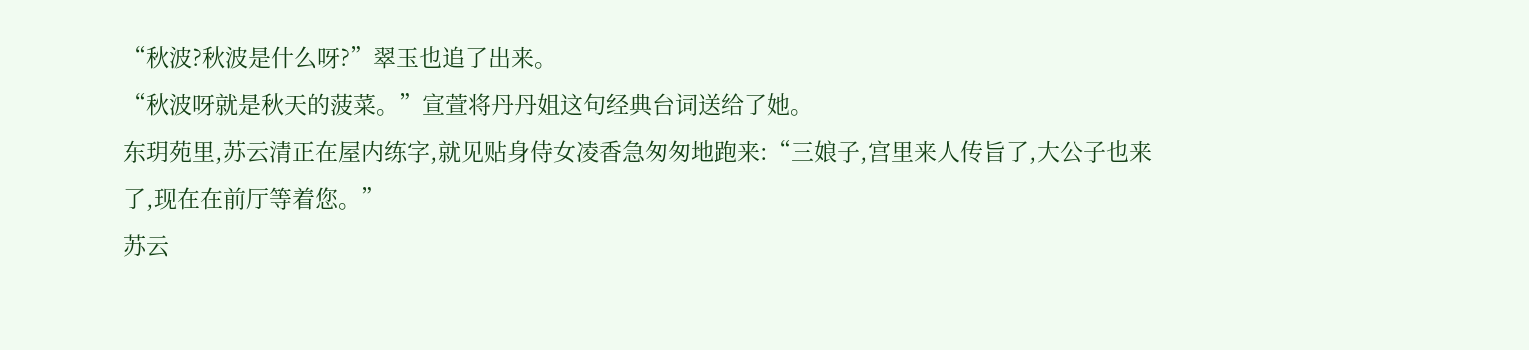“秋波?秋波是什么呀?”翠玉也追了出来。
“秋波呀就是秋天的菠菜。”宣萱将丹丹姐这句经典台词送给了她。
东玥苑里,苏云清正在屋内练字,就见贴身侍女凌香急匆匆地跑来:“三娘子,宫里来人传旨了,大公子也来了,现在在前厅等着您。”
苏云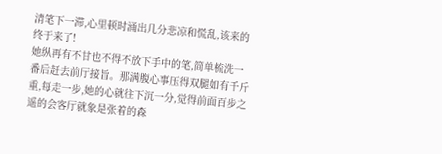清笔下一滞,心里顿时涌出几分悲凉和慌乱,该来的终于来了!
她纵再有不甘也不得不放下手中的笔,简单梳洗一番后赶去前厅接旨。那满腹心事压得双腿如有千斤重,每走一步,她的心就往下沉一分,觉得前面百步之遥的会客厅就象是张着的森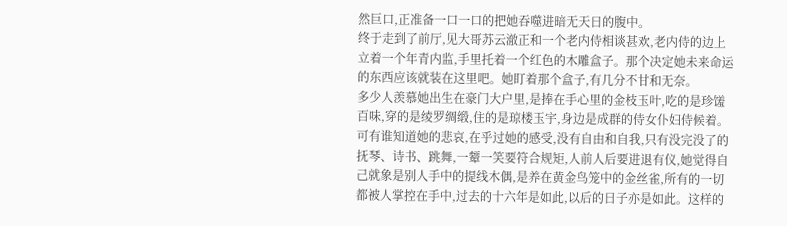然巨口,正准备一口一口的把她吞噬进暗无天日的腹中。
终于走到了前厅,见大哥苏云澈正和一个老内侍相谈甚欢,老内侍的边上立着一个年青内监,手里托着一个红色的木雕盒子。那个决定她未来命运的东西应该就装在这里吧。她盯着那个盒子,有几分不甘和无奈。
多少人羡慕她出生在豪门大户里,是捧在手心里的金枝玉叶,吃的是珍馐百味,穿的是绫罗绸缎,住的是琼楼玉宇,身边是成群的侍女仆妇侍候着。可有谁知道她的悲哀,在乎过她的感受,没有自由和自我,只有没完没了的抚琴、诗书、跳舞,一颦一笑要符合规矩,人前人后要进退有仪,她觉得自己就象是别人手中的提线木偶,是养在黄金鸟笼中的金丝雀,所有的一切都被人掌控在手中,过去的十六年是如此,以后的日子亦是如此。这样的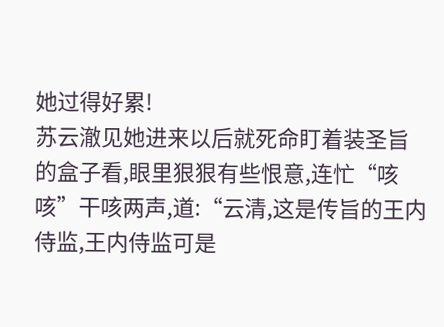她过得好累!
苏云澈见她进来以后就死命盯着装圣旨的盒子看,眼里狠狠有些恨意,连忙“咳咳”干咳两声,道:“云清,这是传旨的王内侍监,王内侍监可是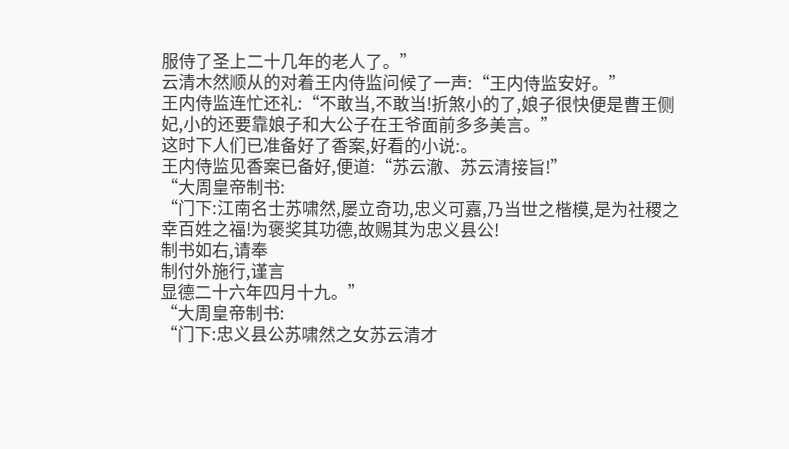服侍了圣上二十几年的老人了。”
云清木然顺从的对着王内侍监问候了一声:“王内侍监安好。”
王内侍监连忙还礼:“不敢当,不敢当!折煞小的了,娘子很快便是曹王侧妃,小的还要靠娘子和大公子在王爷面前多多美言。”
这时下人们已准备好了香案,好看的小说:。
王内侍监见香案已备好,便道:“苏云澈、苏云清接旨!”
“大周皇帝制书:
“门下:江南名士苏啸然,屡立奇功,忠义可嘉,乃当世之楷模,是为社稷之幸百姓之福!为褒奖其功德,故赐其为忠义县公!
制书如右,请奉
制付外施行,谨言
显德二十六年四月十九。”
“大周皇帝制书:
“门下:忠义县公苏啸然之女苏云清才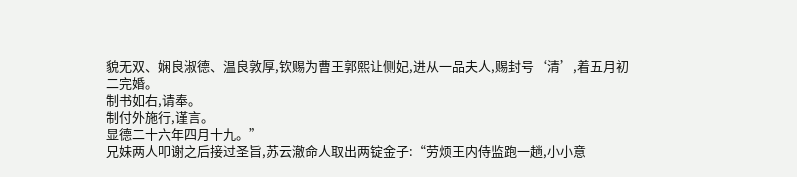貌无双、娴良淑德、温良敦厚,钦赐为曹王郭熙让侧妃,进从一品夫人,赐封号‘清’,着五月初二完婚。
制书如右,请奉。
制付外施行,谨言。
显德二十六年四月十九。”
兄妹两人叩谢之后接过圣旨,苏云澈命人取出两锭金子:“劳烦王内侍监跑一趟,小小意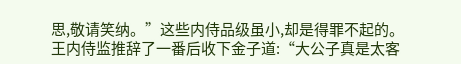思,敬请笑纳。”这些内侍品级虽小,却是得罪不起的。
王内侍监推辞了一番后收下金子道:“大公子真是太客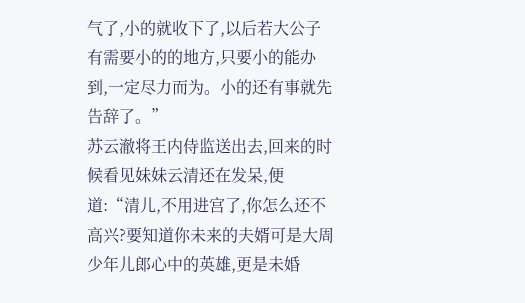气了,小的就收下了,以后若大公子有需要小的的地方,只要小的能办到,一定尽力而为。小的还有事就先告辞了。”
苏云澈将王内侍监送出去,回来的时候看见妹妹云清还在发呆,便道:“清儿,不用进宫了,你怎么还不高兴?要知道你未来的夫婿可是大周少年儿郎心中的英雄,更是未婚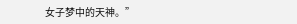女子梦中的天神。”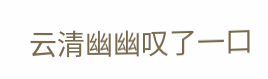云清幽幽叹了一口